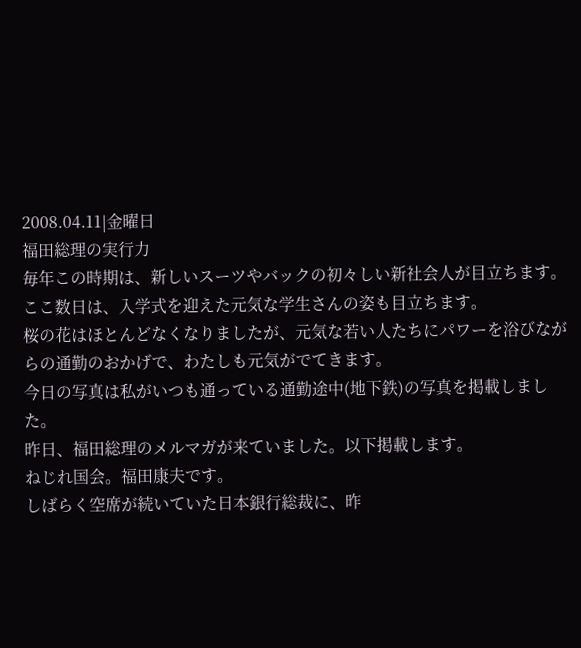2008.04.11|金曜日
福田総理の実行力
毎年この時期は、新しいスーツやバックの初々しい新社会人が目立ちます。ここ数日は、入学式を迎えた元気な学生さんの姿も目立ちます。
桜の花はほとんどなくなりましたが、元気な若い人たちにパワーを浴びながらの通勤のおかげで、わたしも元気がでてきます。
今日の写真は私がいつも通っている通勤途中(地下鉄)の写真を掲載しました。
昨日、福田総理のメルマガが来ていました。以下掲載します。
ねじれ国会。福田康夫です。
しばらく空席が続いていた日本銀行総裁に、昨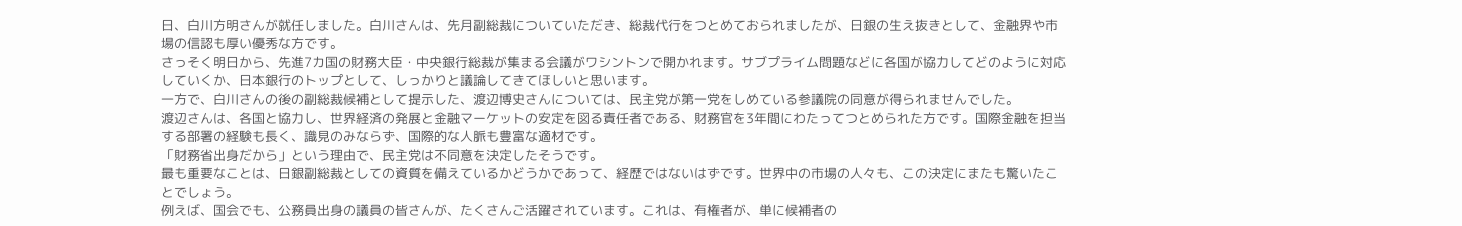日、白川方明さんが就任しました。白川さんは、先月副総裁についていただき、総裁代行をつとめておられましたが、日銀の生え抜きとして、金融界や市場の信認も厚い優秀な方です。
さっそく明日から、先進7カ国の財務大臣・中央銀行総裁が集まる会議がワシントンで開かれます。サブプライム問題などに各国が協力してどのように対応していくか、日本銀行のトップとして、しっかりと議論してきてほしいと思います。
一方で、白川さんの後の副総裁候補として提示した、渡辺博史さんについては、民主党が第一党をしめている参議院の同意が得られませんでした。
渡辺さんは、各国と協力し、世界経済の発展と金融マーケットの安定を図る責任者である、財務官を3年間にわたってつとめられた方です。国際金融を担当する部署の経験も長く、識見のみならず、国際的な人脈も豊富な適材です。
「財務省出身だから」という理由で、民主党は不同意を決定したそうです。
最も重要なことは、日銀副総裁としての資質を備えているかどうかであって、経歴ではないはずです。世界中の市場の人々も、この決定にまたも驚いたことでしょう。
例えば、国会でも、公務員出身の議員の皆さんが、たくさんご活躍されています。これは、有権者が、単に候補者の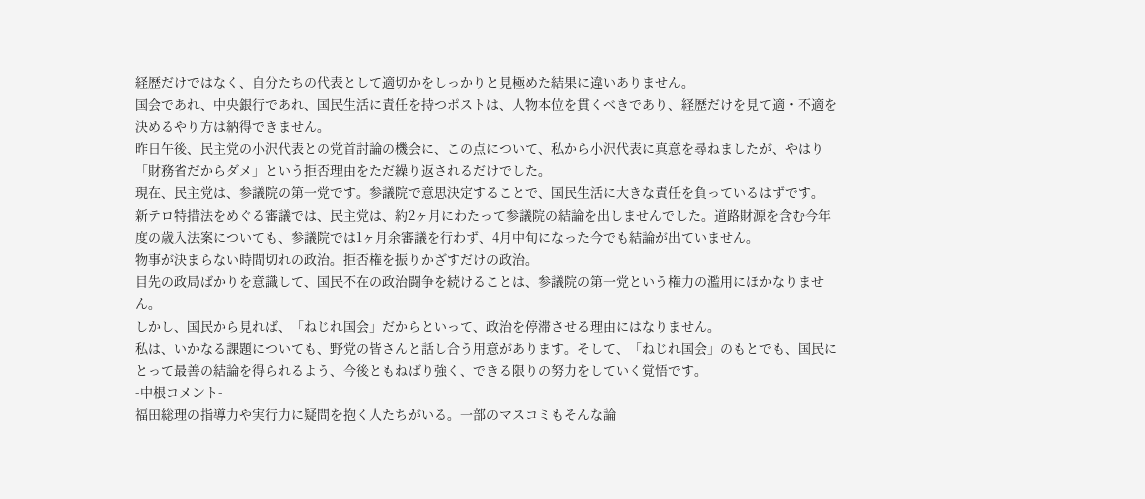経歴だけではなく、自分たちの代表として適切かをしっかりと見極めた結果に違いありません。
国会であれ、中央銀行であれ、国民生活に責任を持つポストは、人物本位を貫くべきであり、経歴だけを見て適・不適を決めるやり方は納得できません。
昨日午後、民主党の小沢代表との党首討論の機会に、この点について、私から小沢代表に真意を尋ねましたが、やはり「財務省だからダメ」という拒否理由をただ繰り返されるだけでした。
現在、民主党は、参議院の第一党です。参議院で意思決定することで、国民生活に大きな責任を負っているはずです。
新テロ特措法をめぐる審議では、民主党は、約2ヶ月にわたって参議院の結論を出しませんでした。道路財源を含む今年度の歳入法案についても、参議院では1ヶ月余審議を行わず、4月中旬になった今でも結論が出ていません。
物事が決まらない時間切れの政治。拒否権を振りかざすだけの政治。
目先の政局ばかりを意識して、国民不在の政治闘争を続けることは、参議院の第一党という権力の濫用にほかなりません。
しかし、国民から見れば、「ねじれ国会」だからといって、政治を停滞させる理由にはなりません。
私は、いかなる課題についても、野党の皆さんと話し合う用意があります。そして、「ねじれ国会」のもとでも、国民にとって最善の結論を得られるよう、今後ともねばり強く、できる限りの努力をしていく覚悟です。
-中根コメント-
福田総理の指導力や実行力に疑問を抱く人たちがいる。一部のマスコミもそんな論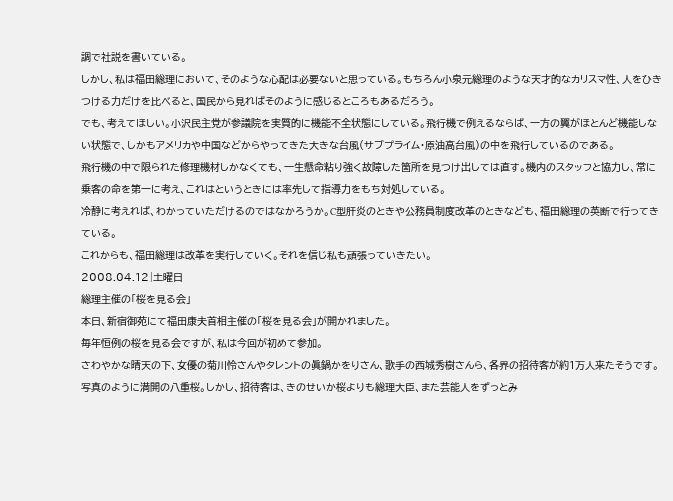調で社説を書いている。
しかし、私は福田総理において、そのような心配は必要ないと思っている。もちろん小泉元総理のような天才的なカリスマ性、人をひきつける力だけを比べると、国民から見ればそのように感じるところもあるだろう。
でも、考えてほしい。小沢民主党が参議院を実質的に機能不全状態にしている。飛行機で例えるならば、一方の翼がほとんど機能しない状態で、しかもアメリカや中国などからやってきた大きな台風(サブプライム・原油高台風)の中を飛行しているのである。
飛行機の中で限られた修理機材しかなくても、一生懸命粘り強く故障した箇所を見つけ出しては直す。機内のスタッフと協力し、常に乗客の命を第一に考え、これはというときには率先して指導力をもち対処している。
冷静に考えれば、わかっていただけるのではなかろうか。C型肝炎のときや公務員制度改革のときなども、福田総理の英断で行ってきている。
これからも、福田総理は改革を実行していく。それを信じ私も頑張っていきたい。
2008.04.12|土曜日
総理主催の「桜を見る会」
本日、新宿御苑にて福田康夫首相主催の「桜を見る会」が開かれました。
毎年恒例の桜を見る会ですが、私は今回が初めて参加。
さわやかな晴天の下、女優の菊川怜さんやタレントの眞鍋かをりさん、歌手の西城秀樹さんら、各界の招待客が約1万人来たそうです。
写真のように満開の八重桜。しかし、招待客は、きのせいか桜よりも総理大臣、また芸能人をずっとみ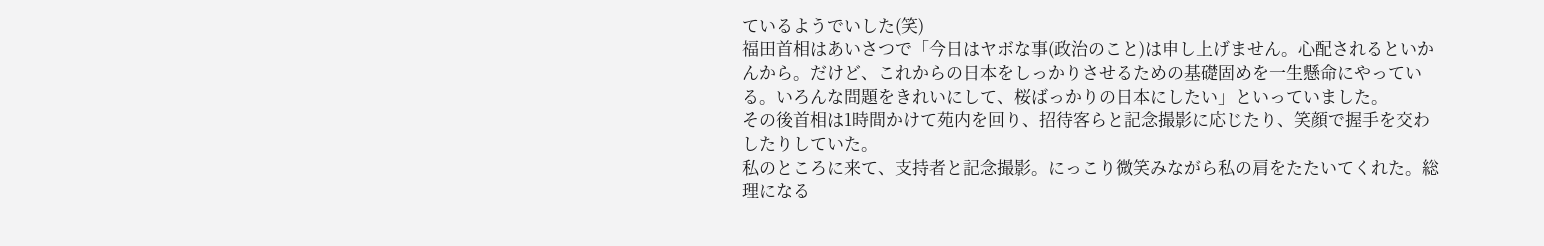ているようでいした(笑)
福田首相はあいさつで「今日はヤボな事(政治のこと)は申し上げません。心配されるといかんから。だけど、これからの日本をしっかりさせるための基礎固めを一生懸命にやっている。いろんな問題をきれいにして、桜ばっかりの日本にしたい」といっていました。
その後首相は1時間かけて苑内を回り、招待客らと記念撮影に応じたり、笑顔で握手を交わしたりしていた。
私のところに来て、支持者と記念撮影。にっこり微笑みながら私の肩をたたいてくれた。総理になる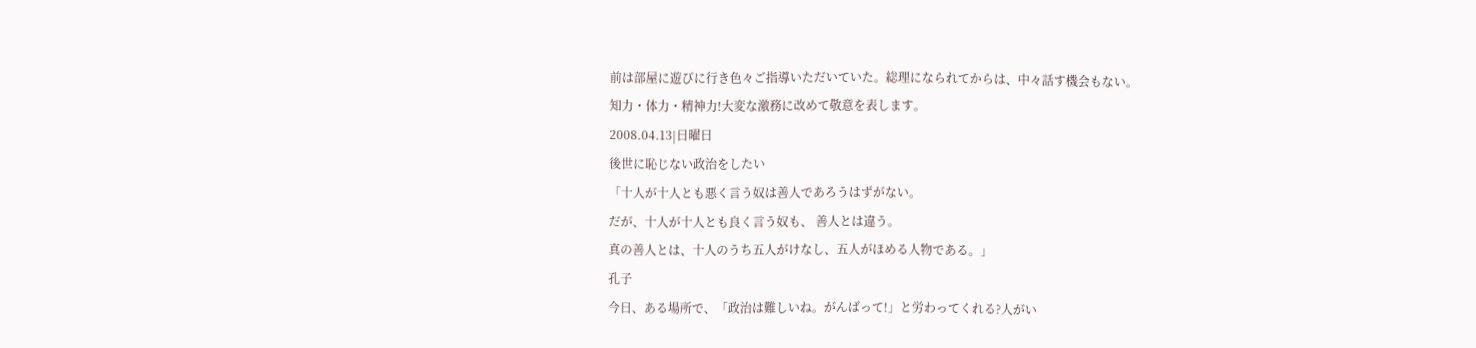前は部屋に遊びに行き色々ご指導いただいていた。総理になられてからは、中々話す機会もない。
知力・体力・精神力!大変な激務に改めて敬意を表します。
2008.04.13|日曜日
後世に恥じない政治をしたい
「十人が十人とも悪く言う奴は善人であろうはずがない。
だが、十人が十人とも良く言う奴も、 善人とは違う。
真の善人とは、十人のうち五人がけなし、五人がほめる人物である。」
孔子
今日、ある場所で、「政治は難しいね。がんばって!」と労わってくれる?人がい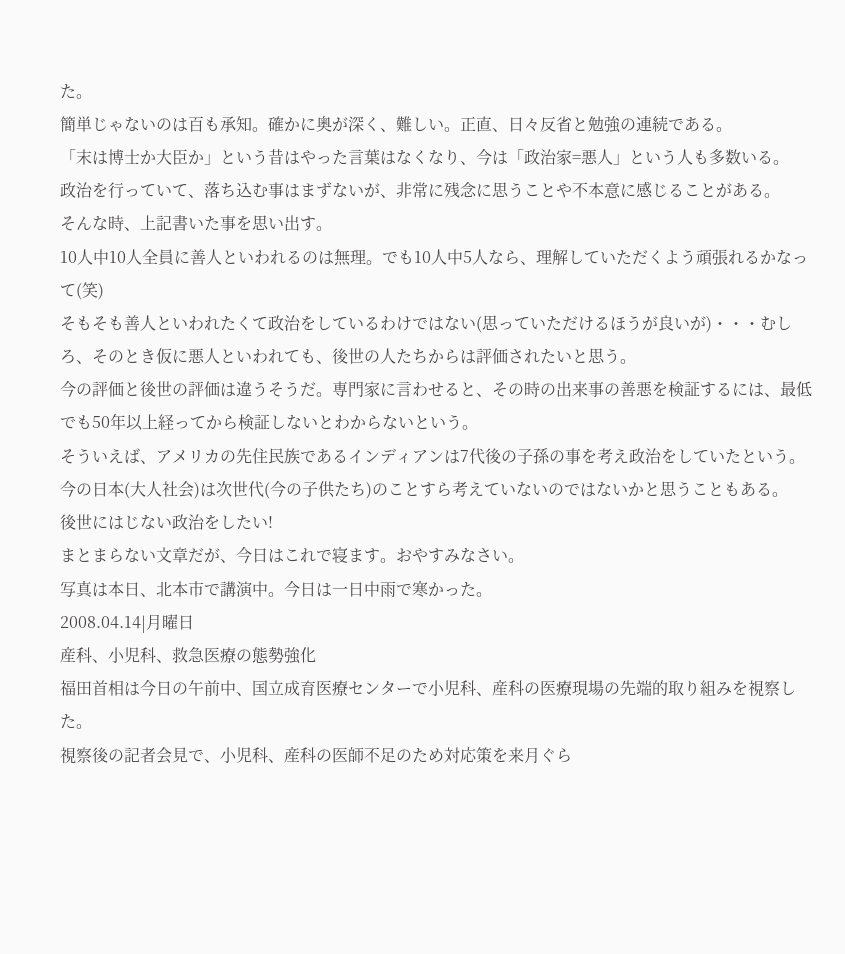た。
簡単じゃないのは百も承知。確かに奥が深く、難しい。正直、日々反省と勉強の連続である。
「末は博士か大臣か」という昔はやった言葉はなくなり、今は「政治家=悪人」という人も多数いる。
政治を行っていて、落ち込む事はまずないが、非常に残念に思うことや不本意に感じることがある。
そんな時、上記書いた事を思い出す。
10人中10人全員に善人といわれるのは無理。でも10人中5人なら、理解していただくよう頑張れるかなって(笑)
そもそも善人といわれたくて政治をしているわけではない(思っていただけるほうが良いが)・・・むしろ、そのとき仮に悪人といわれても、後世の人たちからは評価されたいと思う。
今の評価と後世の評価は違うそうだ。専門家に言わせると、その時の出来事の善悪を検証するには、最低でも50年以上経ってから検証しないとわからないという。
そういえば、アメリカの先住民族であるインディアンは7代後の子孫の事を考え政治をしていたという。
今の日本(大人社会)は次世代(今の子供たち)のことすら考えていないのではないかと思うこともある。
後世にはじない政治をしたい!
まとまらない文章だが、今日はこれで寝ます。おやすみなさい。
写真は本日、北本市で講演中。今日は一日中雨で寒かった。
2008.04.14|月曜日
産科、小児科、救急医療の態勢強化
福田首相は今日の午前中、国立成育医療センターで小児科、産科の医療現場の先端的取り組みを視察した。
視察後の記者会見で、小児科、産科の医師不足のため対応策を来月ぐら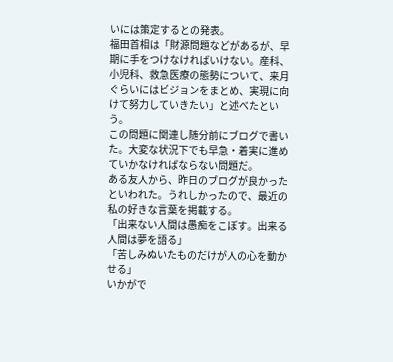いには策定するとの発表。
福田首相は「財源問題などがあるが、早期に手をつけなければいけない。産科、小児科、救急医療の態勢について、来月ぐらいにはビジョンをまとめ、実現に向けて努力していきたい」と述べたという。
この問題に関連し随分前にブログで書いた。大変な状況下でも早急・着実に進めていかなければならない問題だ。
ある友人から、昨日のブログが良かったといわれた。うれしかったので、最近の私の好きな言葉を掲載する。
「出来ない人間は愚痴をこぼす。出来る人間は夢を語る」
「苦しみぬいたものだけが人の心を動かせる」
いかがで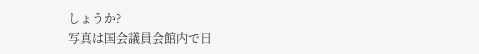しょうか?
写真は国会議員会館内で日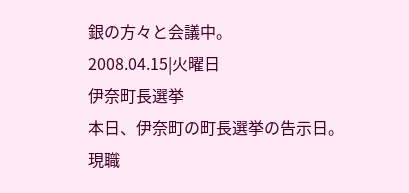銀の方々と会議中。
2008.04.15|火曜日
伊奈町長選挙
本日、伊奈町の町長選挙の告示日。
現職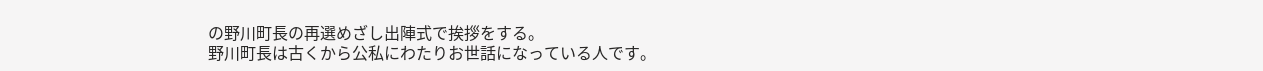の野川町長の再選めざし出陣式で挨拶をする。
野川町長は古くから公私にわたりお世話になっている人です。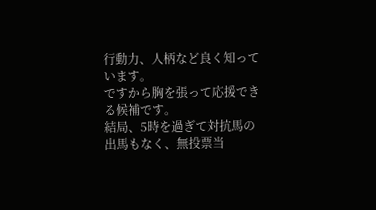行動力、人柄など良く知っています。
ですから胸を張って応援できる候補です。
結局、5時を過ぎて対抗馬の出馬もなく、無投票当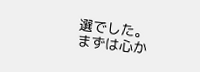選でした。
まずは心か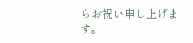らお祝い申し上げます。